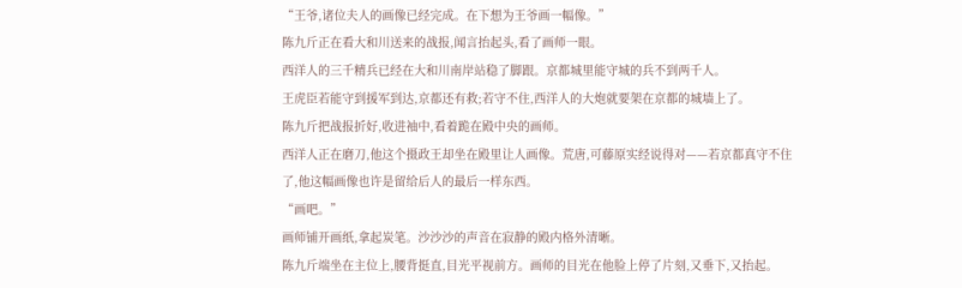“王爷,诸位夫人的画像已经完成。在下想为王爷画一幅像。”
陈九斤正在看大和川送来的战报,闻言抬起头,看了画师一眼。
西洋人的三千精兵已经在大和川南岸站稳了脚跟。京都城里能守城的兵不到两千人。
王虎臣若能守到援军到达,京都还有救;若守不住,西洋人的大炮就要架在京都的城墙上了。
陈九斤把战报折好,收进袖中,看着跪在殿中央的画师。
西洋人正在磨刀,他这个摄政王却坐在殿里让人画像。荒唐,可藤原实经说得对——若京都真守不住了,他这幅画像也许是留给后人的最后一样东西。
“画吧。”
画师铺开画纸,拿起炭笔。沙沙沙的声音在寂静的殿内格外清晰。
陈九斤端坐在主位上,腰背挺直,目光平视前方。画师的目光在他脸上停了片刻,又垂下,又抬起。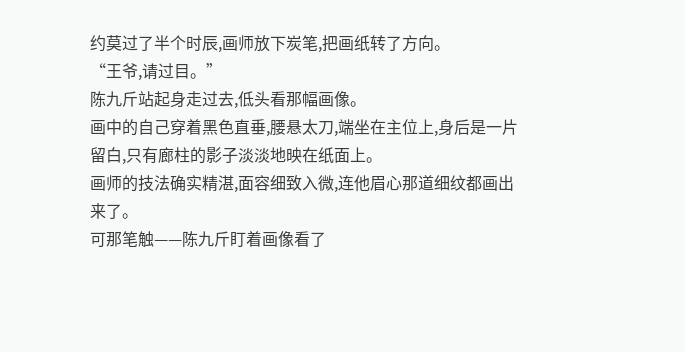约莫过了半个时辰,画师放下炭笔,把画纸转了方向。
“王爷,请过目。”
陈九斤站起身走过去,低头看那幅画像。
画中的自己穿着黑色直垂,腰悬太刀,端坐在主位上,身后是一片留白,只有廊柱的影子淡淡地映在纸面上。
画师的技法确实精湛,面容细致入微,连他眉心那道细纹都画出来了。
可那笔触——陈九斤盯着画像看了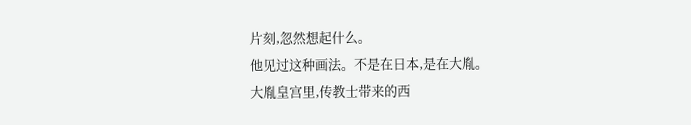片刻,忽然想起什么。
他见过这种画法。不是在日本,是在大胤。
大胤皇宫里,传教士带来的西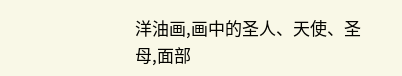洋油画,画中的圣人、天使、圣母,面部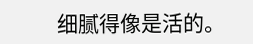细腻得像是活的。